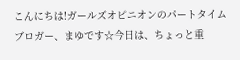こんにちは!ガールズオピニオンのパートタイムブロガー、まゆです☆今日は、ちょっと重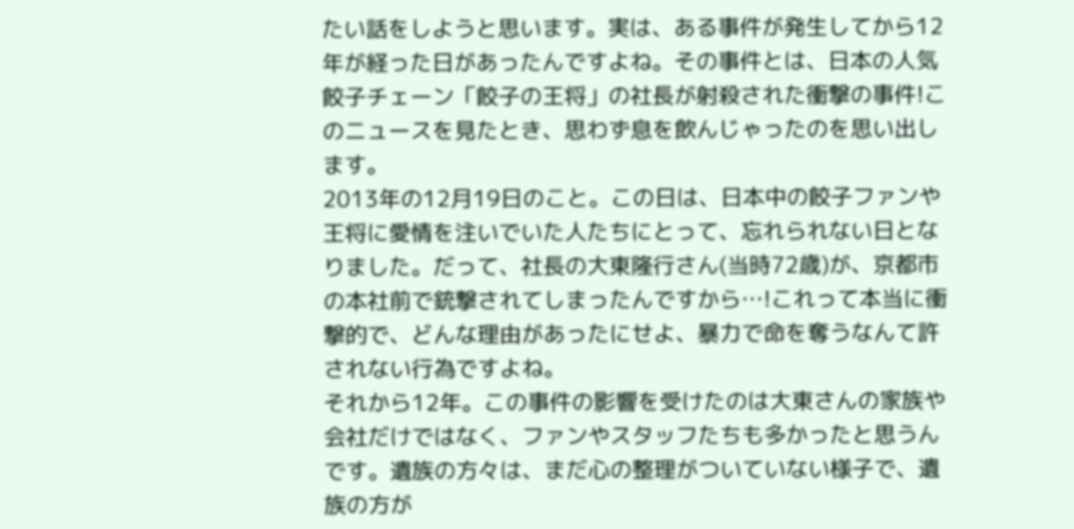たい話をしようと思います。実は、ある事件が発生してから12年が経った日があったんですよね。その事件とは、日本の人気餃子チェーン「餃子の王将」の社長が射殺された衝撃の事件!このニュースを見たとき、思わず息を飲んじゃったのを思い出します。
2013年の12月19日のこと。この日は、日本中の餃子ファンや王将に愛情を注いでいた人たちにとって、忘れられない日となりました。だって、社長の大東隆行さん(当時72歳)が、京都市の本社前で銃撃されてしまったんですから…!これって本当に衝撃的で、どんな理由があったにせよ、暴力で命を奪うなんて許されない行為ですよね。
それから12年。この事件の影響を受けたのは大東さんの家族や会社だけではなく、ファンやスタッフたちも多かったと思うんです。遺族の方々は、まだ心の整理がついていない様子で、遺族の方が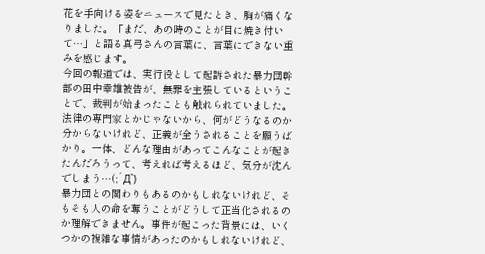花を手向ける姿をニュースで見たとき、胸が痛くなりました。「まだ、あの時のことが目に焼き付いて…」と語る真弓さんの言葉に、言葉にできない重みを感じます。
今回の報道では、実行役として起訴された暴力団幹部の田中幸雄被告が、無罪を主張しているということで、裁判が始まったことも触れられていました。法律の専門家とかじゃないから、何がどうなるのか分からないけれど、正義が全うされることを願うばかり。一体、どんな理由があってこんなことが起きたんだろうって、考えれば考えるほど、気分が沈んでしまう…(;´Д`)
暴力団との関わりもあるのかもしれないけれど、そもそも人の命を奪うことがどうして正当化されるのか理解できません。事件が起こった背景には、いくつかの複雑な事情があったのかもしれないけれど、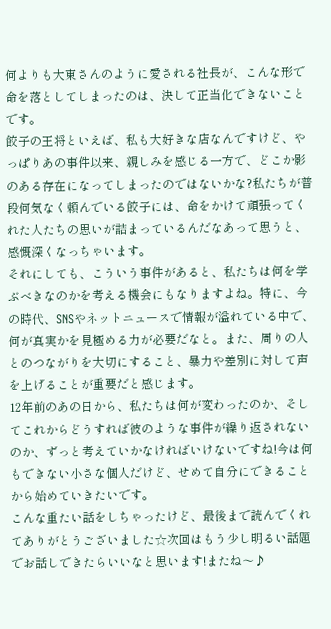何よりも大東さんのように愛される社長が、こんな形で命を落としてしまったのは、決して正当化できないことです。
餃子の王将といえば、私も大好きな店なんですけど、やっぱりあの事件以来、親しみを感じる一方で、どこか影のある存在になってしまったのではないかな?私たちが普段何気なく頼んでいる餃子には、命をかけて頑張ってくれた人たちの思いが詰まっているんだなあって思うと、感慨深くなっちゃいます。
それにしても、こういう事件があると、私たちは何を学ぶべきなのかを考える機会にもなりますよね。特に、今の時代、SNSやネットニュースで情報が溢れている中で、何が真実かを見極める力が必要だなと。また、周りの人とのつながりを大切にすること、暴力や差別に対して声を上げることが重要だと感じます。
12年前のあの日から、私たちは何が変わったのか、そしてこれからどうすれば彼のような事件が繰り返されないのか、ずっと考えていかなければいけないですね!今は何もできない小さな個人だけど、せめて自分にできることから始めていきたいです。
こんな重たい話をしちゃったけど、最後まで読んでくれてありがとうございました☆次回はもう少し明るい話題でお話しできたらいいなと思います!またね〜♪